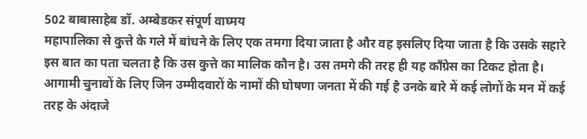502 बाबासाहेब डॉ. अम्बेडकर संपूर्ण वाघ्मय
महापालिका से कुत्ते के गले में बांधने के लिए एक तमगा दिया जाता है और वह इसलिए दिया जाता है कि उसके सहारे इस बात का पता चलता है कि उस कुत्ते का मालिक कौन है। उस तमगे की तरह ही यह काँग्रेस का टिकट होता है।
आगामी चुनावों के लिए जिन उम्मीदवारों के नामों की घोषणा जनता में की गई है उनके बारे में कई लोगों के मन में कई तरह के अंदाजे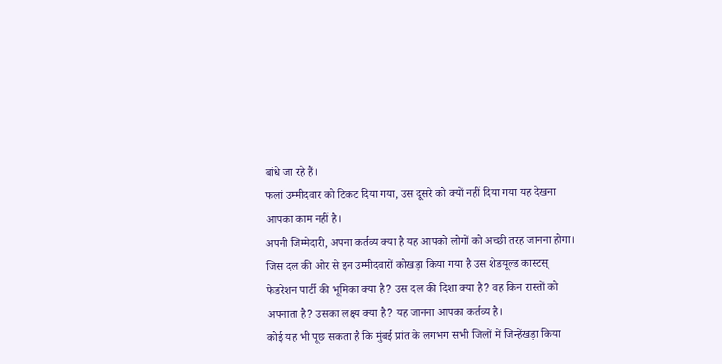बांधे जा रहे हैं।
फलां उम्मीदवार को टिकट दिया गया, उस दूसरे को क्यों नहीं दिया गया यह देखना आपका काम नहीं है।
अपनी जिम्मेदारी, अपना कर्तव्य क्या है यह आपको लोगों को अच्छी तरह जानना होगा।
जिस दल की ओर से इन उम्मीदवारों कोखड़ा किया गया है उस शेडयूल्ड कास्टस् फेडरेशन पार्टी की भूमिका क्या है? उस दल की दिशा क्या है? वह किन रास्तों को अपनाता है? उसका लक्ष्य क्या है? यह जानना आपका कर्तव्य है।
कोई यह भी पूछ सकता है कि मुंबई प्रांत के लगभग सभी जिलों में जिन्हेंखड़ा किया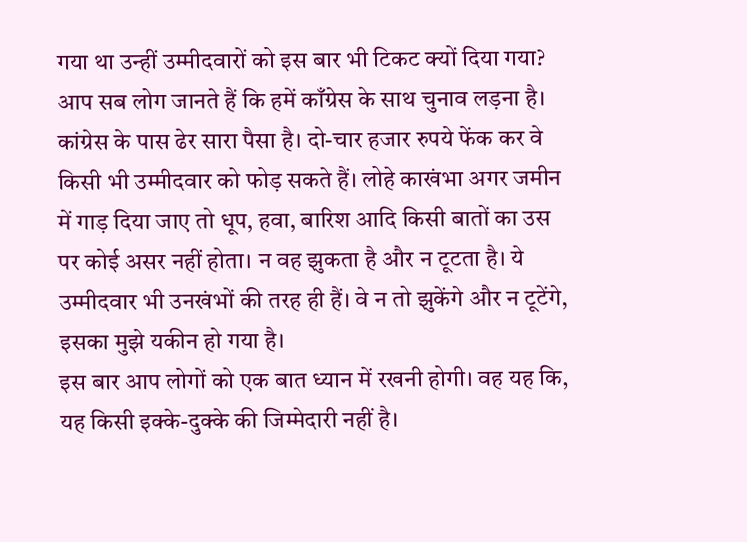गया था उन्हीं उम्मीदवारों को इस बार भी टिकट क्यों दिया गया?
आप सब लोग जानते हैं कि हमें काँग्रेस के साथ चुनाव लड़ना है। कांग्रेस के पास ढेर सारा पैसा है। दो-चार हजार रुपये फेंक कर वे किसी भी उम्मीदवार को फोड़ सकते हैं। लोहे काखंभा अगर जमीन में गाड़ दिया जाए तो धूप, हवा, बारिश आदि किसी बातों का उस पर कोई असर नहीं होता। न वह झुकता है और न टूटता है। ये उम्मीदवार भी उनखंभों की तरह ही हैं। वे न तो झुकेंगे और न टूटेंगे, इसका मुझे यकीन हो गया है।
इस बार आप लोगों को एक बात ध्यान में रखनी होगी। वह यह कि, यह किसी इक्के-दुक्के की जिम्मेदारी नहीं है।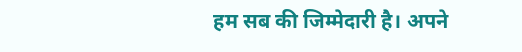हम सब की जिम्मेदारी है। अपने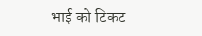भाई को टिकट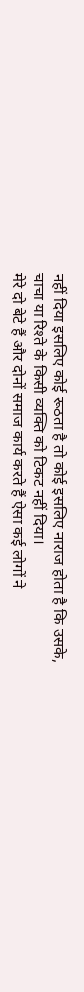नहीं दिया इसलिए कोई रूठता है तो कोई इसलिए नाराज होता है कि उसके, चाचा या रिश्ते के किसी व्यक्ति को टिकट नहीं दिया।
मेरे दो बेटे हैं और दोनों समाज कार्य करते हैं ऐसा कई लोगों ने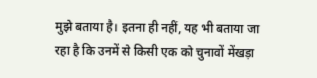मुझे बताया है। इतना ही नहीं, यह भी बताया जा रहा है कि उनमें से किसी एक को चुनावों मेंखड़ा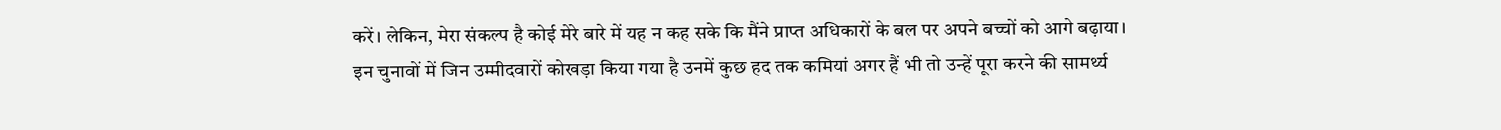करें। लेकिन, मेरा संकल्प है कोई मेरे बारे में यह न कह सके कि मैंने प्राप्त अधिकारों के बल पर अपने बच्चों को आगे बढ़ाया।
इन चुनावों में जिन उम्मीदवारों कोखड़ा किया गया है उनमें कुछ हद तक कमियां अगर हैं भी तो उन्हें पूरा करने की सामर्थ्य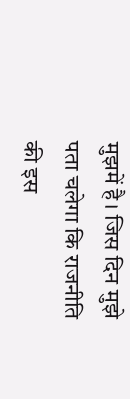मुझमें है। जिस दिन मुझे पता चलेगा कि राजनीति की इस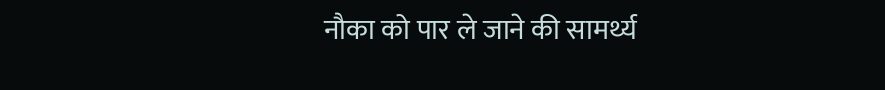नौका को पार ले जाने की सामर्थ्य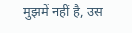मुझमें नहीं है, उस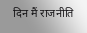दिन मैं राजनीति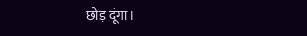छोड़ दूंगा।